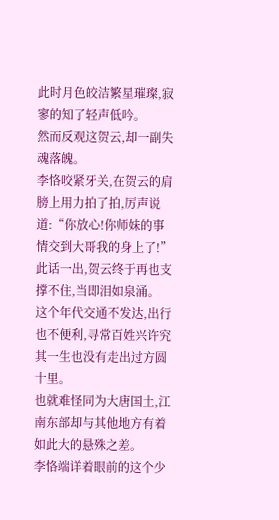此时月色皎洁繁星璀璨,寂寥的知了轻声低吟。
然而反观这贺云,却一副失魂落魄。
李恪咬紧牙关,在贺云的肩膀上用力拍了拍,厉声说道:“你放心!你师妹的事情交到大哥我的身上了!”
此话一出,贺云终于再也支撑不住,当即泪如泉涌。
这个年代交通不发达,出行也不便利,寻常百姓兴许究其一生也没有走出过方圆十里。
也就难怪同为大唐国土,江南东部却与其他地方有着如此大的悬殊之差。
李恪端详着眼前的这个少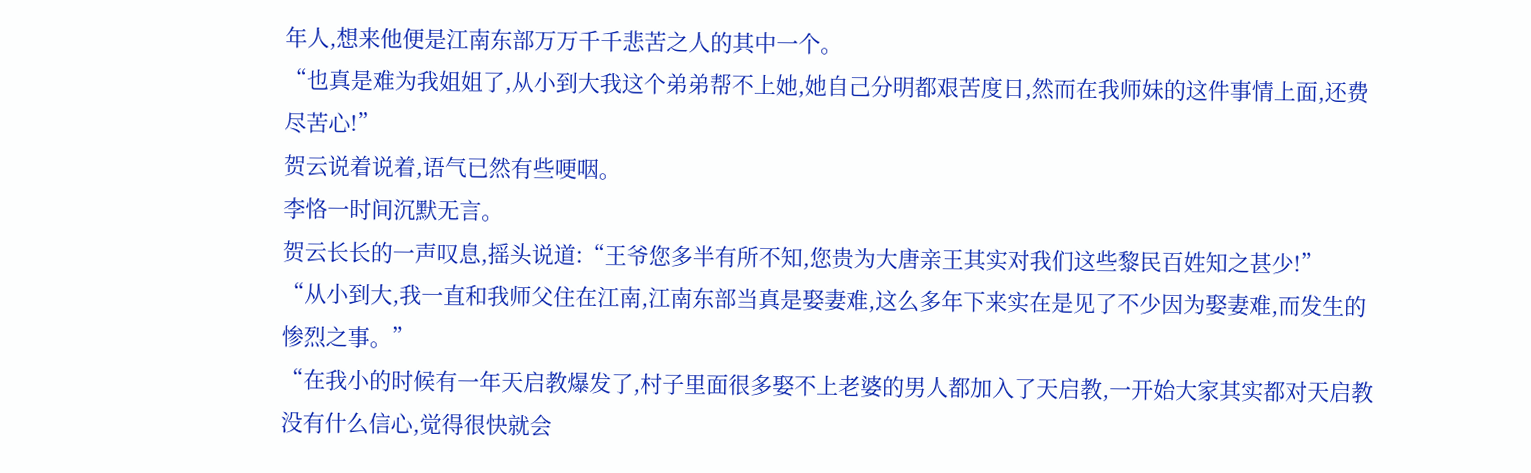年人,想来他便是江南东部万万千千悲苦之人的其中一个。
“也真是难为我姐姐了,从小到大我这个弟弟帮不上她,她自己分明都艰苦度日,然而在我师妹的这件事情上面,还费尽苦心!”
贺云说着说着,语气已然有些哽咽。
李恪一时间沉默无言。
贺云长长的一声叹息,摇头说道:“王爷您多半有所不知,您贵为大唐亲王其实对我们这些黎民百姓知之甚少!”
“从小到大,我一直和我师父住在江南,江南东部当真是娶妻难,这么多年下来实在是见了不少因为娶妻难,而发生的惨烈之事。”
“在我小的时候有一年天启教爆发了,村子里面很多娶不上老婆的男人都加入了天启教,一开始大家其实都对天启教没有什么信心,觉得很快就会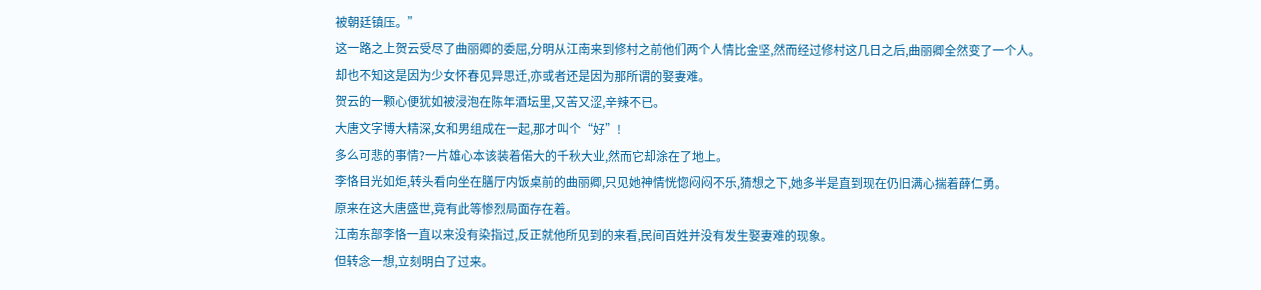被朝廷镇压。”
这一路之上贺云受尽了曲丽卿的委屈,分明从江南来到修村之前他们两个人情比金坚,然而经过修村这几日之后,曲丽卿全然变了一个人。
却也不知这是因为少女怀春见异思迁,亦或者还是因为那所谓的娶妻难。
贺云的一颗心便犹如被浸泡在陈年酒坛里,又苦又涩,辛辣不已。
大唐文字博大精深,女和男组成在一起,那才叫个“好”!
多么可悲的事情?一片雄心本该装着偌大的千秋大业,然而它却涂在了地上。
李恪目光如炬,转头看向坐在膳厅内饭桌前的曲丽卿,只见她神情恍惚闷闷不乐,猜想之下,她多半是直到现在仍旧满心揣着薛仁勇。
原来在这大唐盛世,竟有此等惨烈局面存在着。
江南东部李恪一直以来没有染指过,反正就他所见到的来看,民间百姓并没有发生娶妻难的现象。
但转念一想,立刻明白了过来。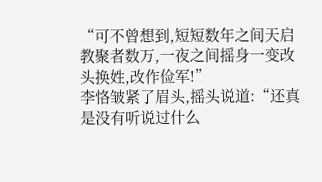“可不曾想到,短短数年之间天启教聚者数万,一夜之间摇身一变改头换姓,改作俭军!”
李恪皱紧了眉头,摇头说道:“还真是没有听说过什么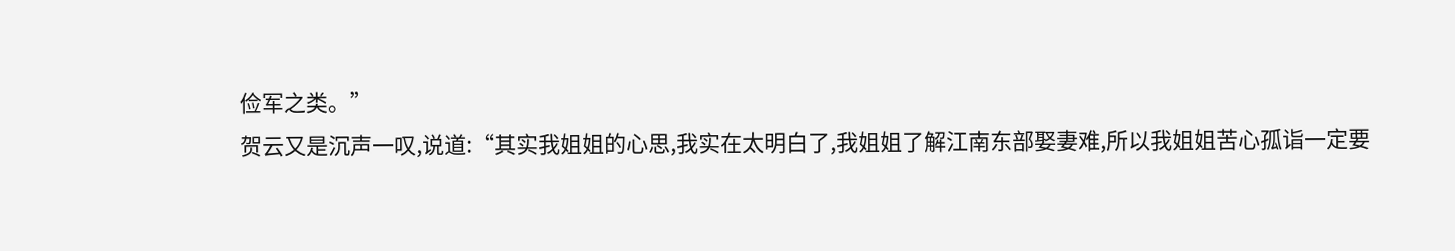俭军之类。”
贺云又是沉声一叹,说道:“其实我姐姐的心思,我实在太明白了,我姐姐了解江南东部娶妻难,所以我姐姐苦心孤诣一定要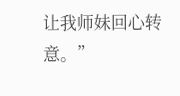让我师妹回心转意。”